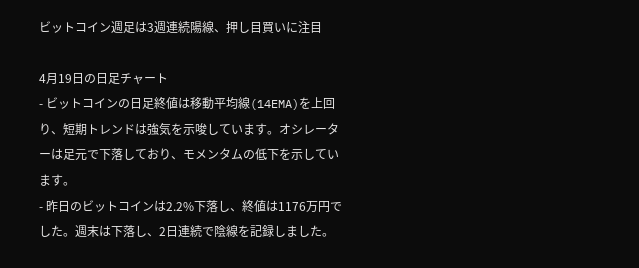ビットコイン週足は3週連続陽線、押し目買いに注目

4月19日の日足チャート
- ビットコインの日足終値は移動平均線(14EMA)を上回り、短期トレンドは強気を示唆しています。オシレーターは足元で下落しており、モメンタムの低下を示しています。
- 昨日のビットコインは2.2%下落し、終値は1176万円でした。週末は下落し、2日連続で陰線を記録しました。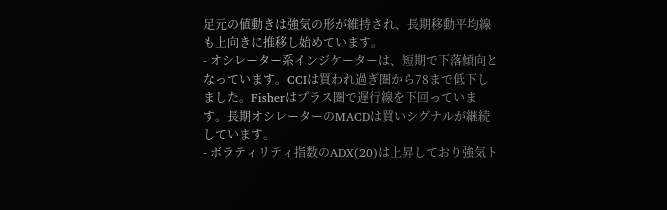足元の値動きは強気の形が維持され、長期移動平均線も上向きに推移し始めています。
- オシレーター系インジケーターは、短期で下落傾向となっています。CCIは買われ過ぎ圏から78まで低下しました。Fisherはプラス圏で遅行線を下回っています。長期オシレーターのMACDは買いシグナルが継続しています。
- ボラティリティ指数のADX(20)は上昇しており強気ト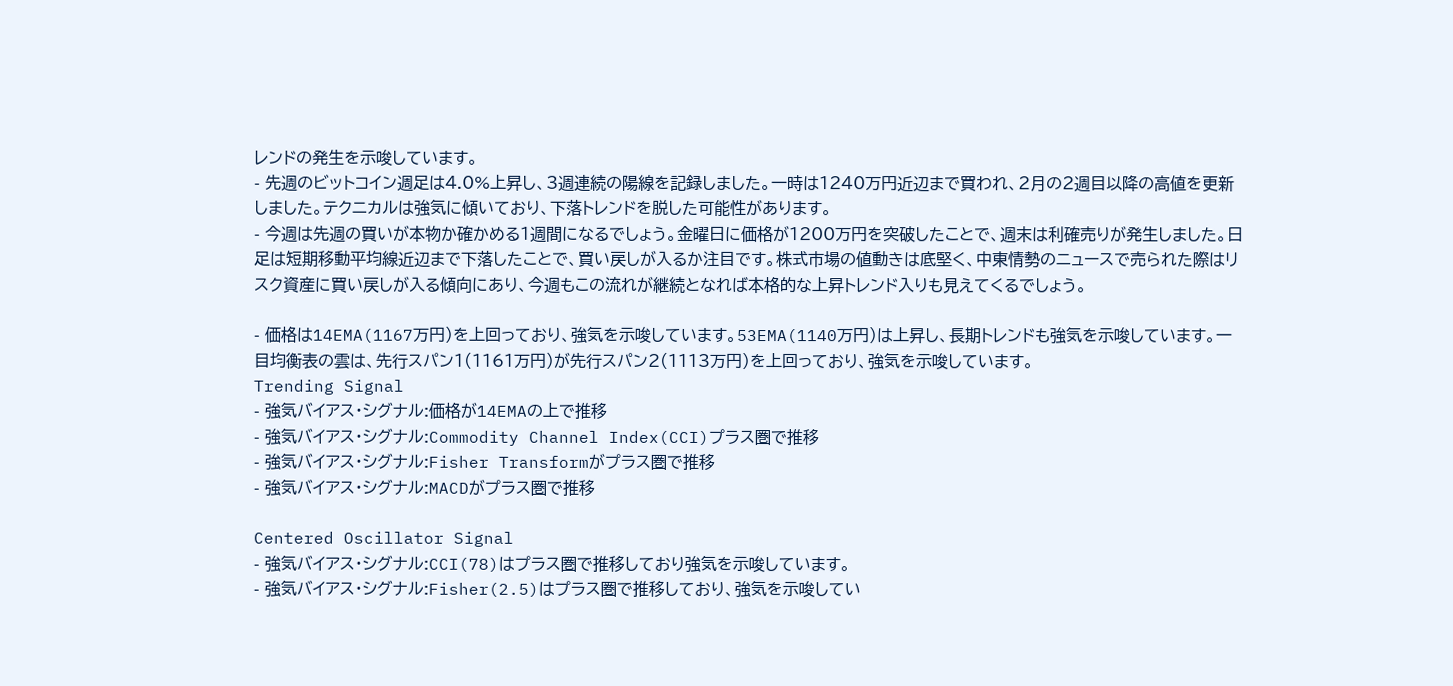レンドの発生を示唆しています。
- 先週のビットコイン週足は4.0%上昇し、3週連続の陽線を記録しました。一時は1240万円近辺まで買われ、2月の2週目以降の高値を更新しました。テクニカルは強気に傾いており、下落トレンドを脱した可能性があります。
- 今週は先週の買いが本物か確かめる1週間になるでしょう。金曜日に価格が1200万円を突破したことで、週末は利確売りが発生しました。日足は短期移動平均線近辺まで下落したことで、買い戻しが入るか注目です。株式市場の値動きは底堅く、中東情勢のニュースで売られた際はリスク資産に買い戻しが入る傾向にあり、今週もこの流れが継続となれば本格的な上昇トレンド入りも見えてくるでしょう。

- 価格は14EMA(1167万円)を上回っており、強気を示唆しています。53EMA(1140万円)は上昇し、長期トレンドも強気を示唆しています。一目均衡表の雲は、先行スパン1(1161万円)が先行スパン2(1113万円)を上回っており、強気を示唆しています。
Trending Signal
- 強気バイアス・シグナル:価格が14EMAの上で推移
- 強気バイアス・シグナル:Commodity Channel Index(CCI)プラス圏で推移
- 強気バイアス・シグナル:Fisher Transformがプラス圏で推移
- 強気バイアス・シグナル:MACDがプラス圏で推移

Centered Oscillator Signal
- 強気バイアス・シグナル:CCI(78)はプラス圏で推移しており強気を示唆しています。
- 強気バイアス・シグナル:Fisher(2.5)はプラス圏で推移しており、強気を示唆してい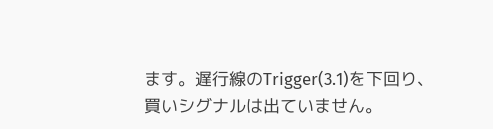ます。遅行線のTrigger(3.1)を下回り、買いシグナルは出ていません。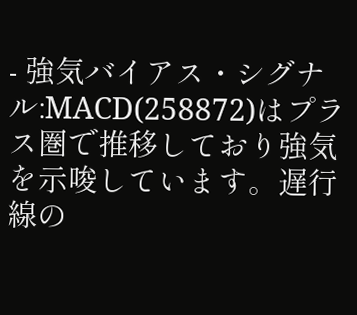- 強気バイアス・シグナル:MACD(258872)はプラス圏で推移しており強気を示唆しています。遅行線の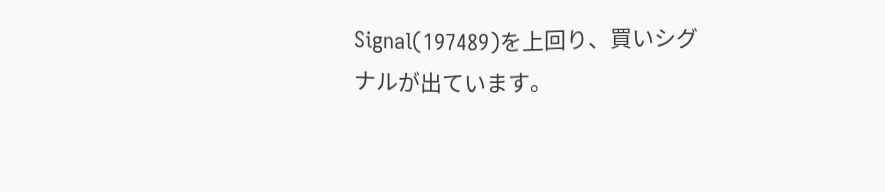Signal(197489)を上回り、買いシグナルが出ています。